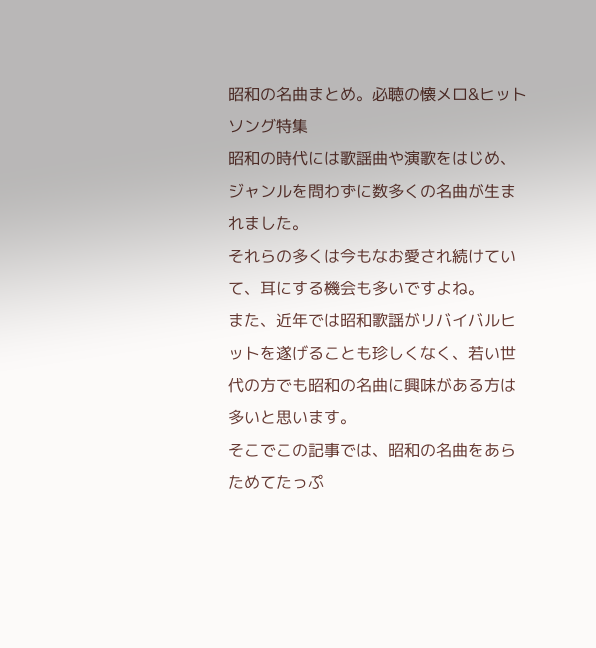昭和の名曲まとめ。必聴の懐メロ&ヒットソング特集
昭和の時代には歌謡曲や演歌をはじめ、ジャンルを問わずに数多くの名曲が生まれました。
それらの多くは今もなお愛され続けていて、耳にする機会も多いですよね。
また、近年では昭和歌謡がリバイバルヒットを遂げることも珍しくなく、若い世代の方でも昭和の名曲に興味がある方は多いと思います。
そこでこの記事では、昭和の名曲をあらためてたっぷ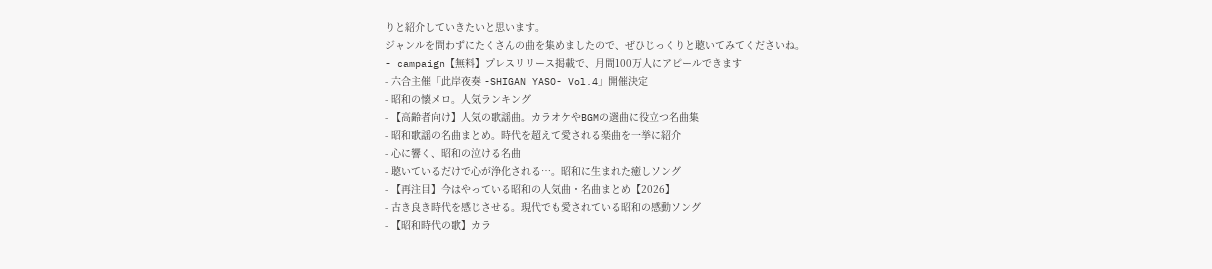りと紹介していきたいと思います。
ジャンルを問わずにたくさんの曲を集めましたので、ぜひじっくりと聴いてみてくださいね。
- campaign【無料】プレスリリース掲載で、月間100万人にアピールできます
- 六合主催「此岸夜奏 -SHIGAN YASO- Vol.4」開催決定
- 昭和の懐メロ。人気ランキング
- 【高齢者向け】人気の歌謡曲。カラオケやBGMの選曲に役立つ名曲集
- 昭和歌謡の名曲まとめ。時代を超えて愛される楽曲を一挙に紹介
- 心に響く、昭和の泣ける名曲
- 聴いているだけで心が浄化される…。昭和に生まれた癒しソング
- 【再注目】今はやっている昭和の人気曲・名曲まとめ【2026】
- 古き良き時代を感じさせる。現代でも愛されている昭和の感動ソング
- 【昭和時代の歌】カラ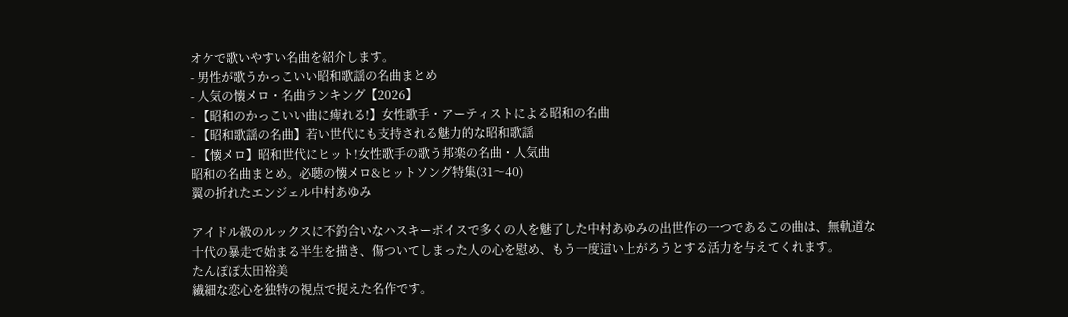オケで歌いやすい名曲を紹介します。
- 男性が歌うかっこいい昭和歌謡の名曲まとめ
- 人気の懐メロ・名曲ランキング【2026】
- 【昭和のかっこいい曲に痺れる!】女性歌手・アーティストによる昭和の名曲
- 【昭和歌謡の名曲】若い世代にも支持される魅力的な昭和歌謡
- 【懐メロ】昭和世代にヒット!女性歌手の歌う邦楽の名曲・人気曲
昭和の名曲まとめ。必聴の懐メロ&ヒットソング特集(31〜40)
翼の折れたエンジェル中村あゆみ

アイドル級のルックスに不釣合いなハスキーボイスで多くの人を魅了した中村あゆみの出世作の一つであるこの曲は、無軌道な十代の暴走で始まる半生を描き、傷ついてしまった人の心を慰め、もう一度這い上がろうとする活力を与えてくれます。
たんぽぽ太田裕美
繊細な恋心を独特の視点で捉えた名作です。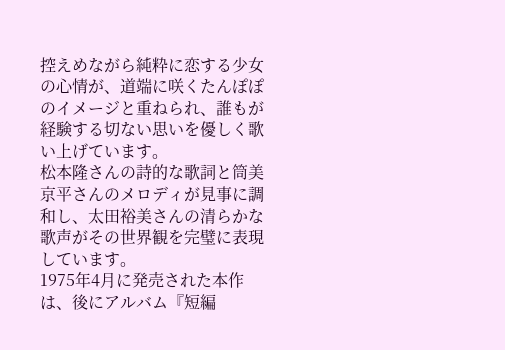控えめながら純粋に恋する少女の心情が、道端に咲くたんぽぽのイメージと重ねられ、誰もが経験する切ない思いを優しく歌い上げています。
松本隆さんの詩的な歌詞と筒美京平さんのメロディが見事に調和し、太田裕美さんの清らかな歌声がその世界観を完璧に表現しています。
1975年4月に発売された本作は、後にアルバム『短編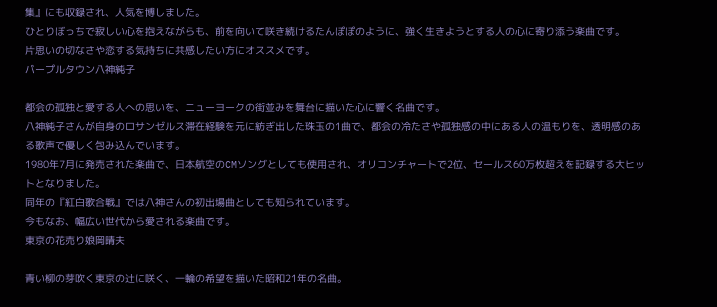集』にも収録され、人気を博しました。
ひとりぼっちで寂しい心を抱えながらも、前を向いて咲き続けるたんぽぽのように、強く生きようとする人の心に寄り添う楽曲です。
片思いの切なさや恋する気持ちに共感したい方にオススメです。
パープルタウン八神純子

都会の孤独と愛する人への思いを、ニューヨークの街並みを舞台に描いた心に響く名曲です。
八神純子さんが自身のロサンゼルス滞在経験を元に紡ぎ出した珠玉の1曲で、都会の冷たさや孤独感の中にある人の温もりを、透明感のある歌声で優しく包み込んでいます。
1980年7月に発売された楽曲で、日本航空のCMソングとしても使用され、オリコンチャートで2位、セールス60万枚超えを記録する大ヒットとなりました。
同年の『紅白歌合戦』では八神さんの初出場曲としても知られています。
今もなお、幅広い世代から愛される楽曲です。
東京の花売り娘岡晴夫

青い柳の芽吹く東京の辻に咲く、一輪の希望を描いた昭和21年の名曲。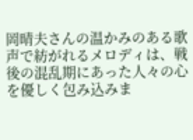岡晴夫さんの温かみのある歌声で紡がれるメロディは、戦後の混乱期にあった人々の心を優しく包み込みま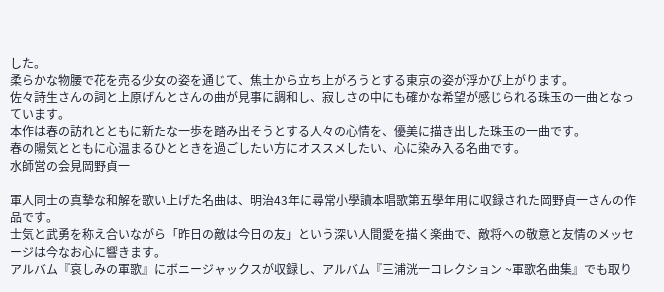した。
柔らかな物腰で花を売る少女の姿を通じて、焦土から立ち上がろうとする東京の姿が浮かび上がります。
佐々詩生さんの詞と上原げんとさんの曲が見事に調和し、寂しさの中にも確かな希望が感じられる珠玉の一曲となっています。
本作は春の訪れとともに新たな一歩を踏み出そうとする人々の心情を、優美に描き出した珠玉の一曲です。
春の陽気とともに心温まるひとときを過ごしたい方にオススメしたい、心に染み入る名曲です。
水師営の会見岡野貞一

軍人同士の真摯な和解を歌い上げた名曲は、明治43年に尋常小學讀本唱歌第五學年用に収録された岡野貞一さんの作品です。
士気と武勇を称え合いながら「昨日の敵は今日の友」という深い人間愛を描く楽曲で、敵将への敬意と友情のメッセージは今なお心に響きます。
アルバム『哀しみの軍歌』にボニージャックスが収録し、アルバム『三浦洸一コレクション ~軍歌名曲集』でも取り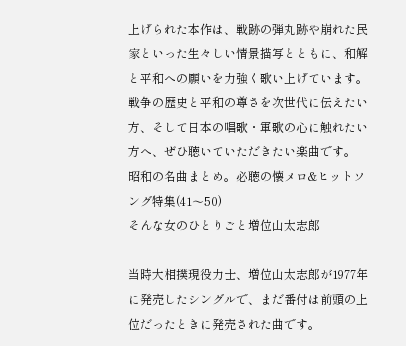上げられた本作は、戦跡の弾丸跡や崩れた民家といった生々しい情景描写とともに、和解と平和への願いを力強く歌い上げています。
戦争の歴史と平和の尊さを次世代に伝えたい方、そして日本の唱歌・軍歌の心に触れたい方へ、ぜひ聴いていただきたい楽曲です。
昭和の名曲まとめ。必聴の懐メロ&ヒットソング特集(41〜50)
そんな女のひとりごと増位山太志郎

当時大相撲現役力士、増位山太志郎が1977年に発売したシングルで、まだ番付は前頭の上位だったときに発売された曲です。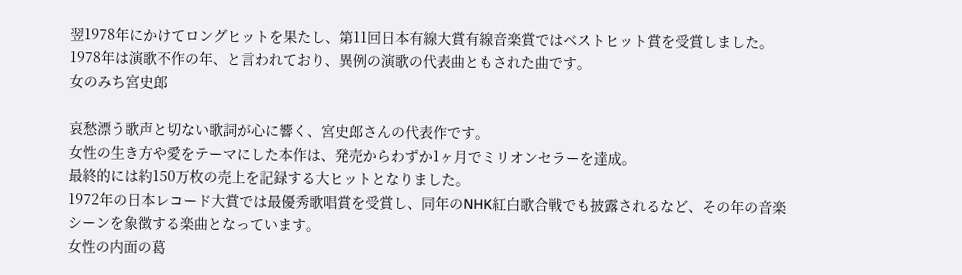翌1978年にかけてロングヒットを果たし、第11回日本有線大賞有線音楽賞ではベストヒット賞を受賞しました。
1978年は演歌不作の年、と言われており、異例の演歌の代表曲ともされた曲です。
女のみち宮史郎

哀愁漂う歌声と切ない歌詞が心に響く、宮史郎さんの代表作です。
女性の生き方や愛をテーマにした本作は、発売からわずか1ヶ月でミリオンセラーを達成。
最終的には約150万枚の売上を記録する大ヒットとなりました。
1972年の日本レコード大賞では最優秀歌唱賞を受賞し、同年のNHK紅白歌合戦でも披露されるなど、その年の音楽シーンを象徴する楽曲となっています。
女性の内面の葛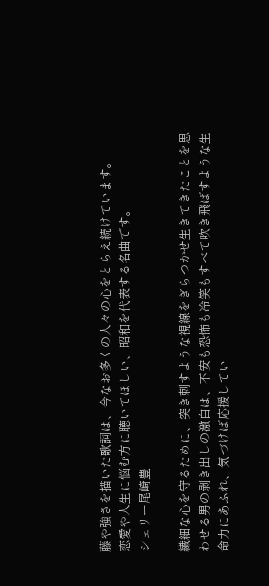藤や強さを描いた歌詞は、今なお多くの人々の心をとらえ続けています。
恋愛や人生に悩む方に聴いてほしい、昭和を代表する名曲です。
シェリー尾崎豊

繊細な心を守るために、突き刺すような視線をぎらつかせ生きてきたことを思わせる男の剥き出しの激白は、不安も恐怖も冷笑もすべて吹き飛ばすような生命力にあふれ、気づけば応援してい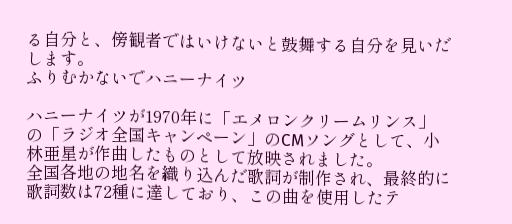る自分と、傍観者ではいけないと鼓舞する自分を見いだします。
ふりむかないでハニーナイツ

ハニーナイツが1970年に「エメロンクリームリンス」の「ラジオ全国キャンペーン」のCMソングとして、小林亜星が作曲したものとして放映されました。
全国各地の地名を織り込んだ歌詞が制作され、最終的に歌詞数は72種に達しており、この曲を使用したテ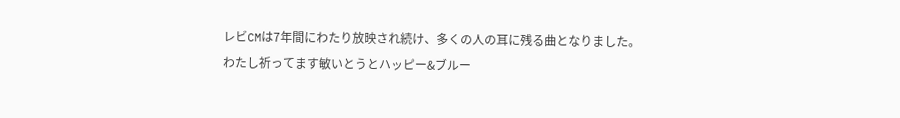レビCMは7年間にわたり放映され続け、多くの人の耳に残る曲となりました。
わたし祈ってます敏いとうとハッピー&ブルー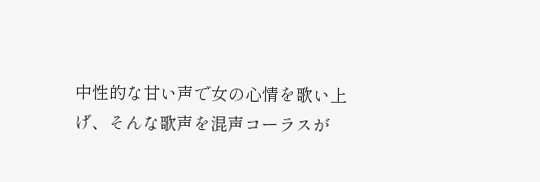中性的な甘い声で女の心情を歌い上げ、そんな歌声を混声コーラスが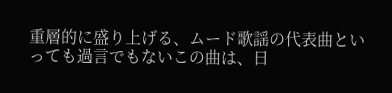重層的に盛り上げる、ムード歌謡の代表曲といっても過言でもないこの曲は、日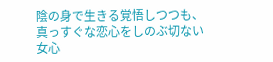陰の身で生きる覚悟しつつも、真っすぐな恋心をしのぶ切ない女心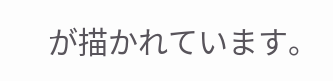が描かれています。